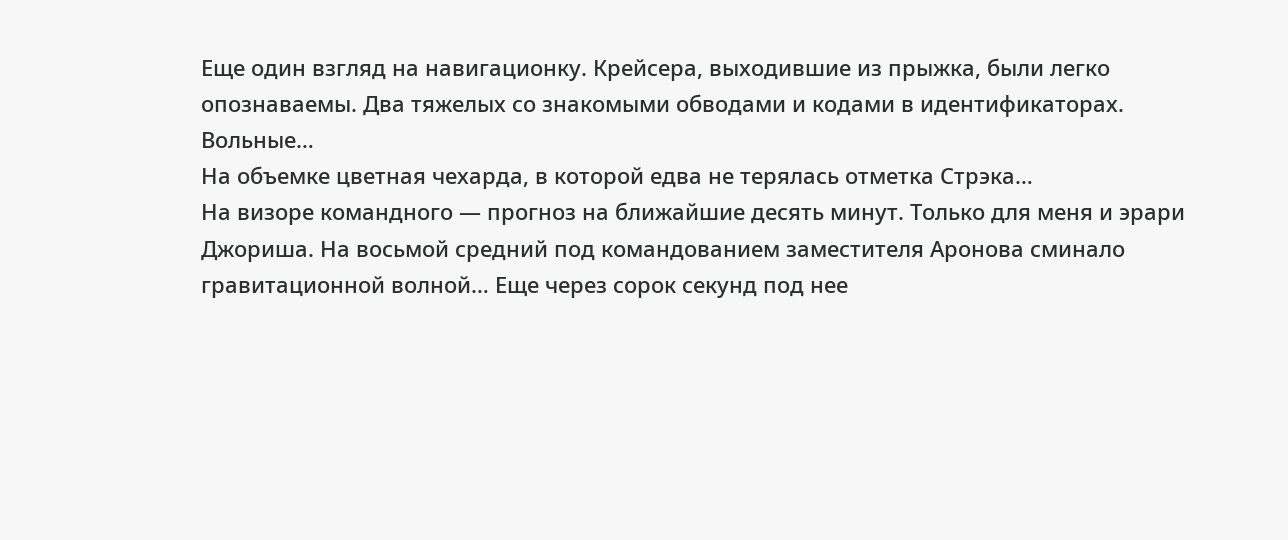Еще один взгляд на навигационку. Крейсера, выходившие из прыжка, были легко опознаваемы. Два тяжелых со знакомыми обводами и кодами в идентификаторах.
Вольные…
На объемке цветная чехарда, в которой едва не терялась отметка Стрэка…
На визоре командного — прогноз на ближайшие десять минут. Только для меня и эрари Джориша. На восьмой средний под командованием заместителя Аронова сминало гравитационной волной… Еще через сорок секунд под нее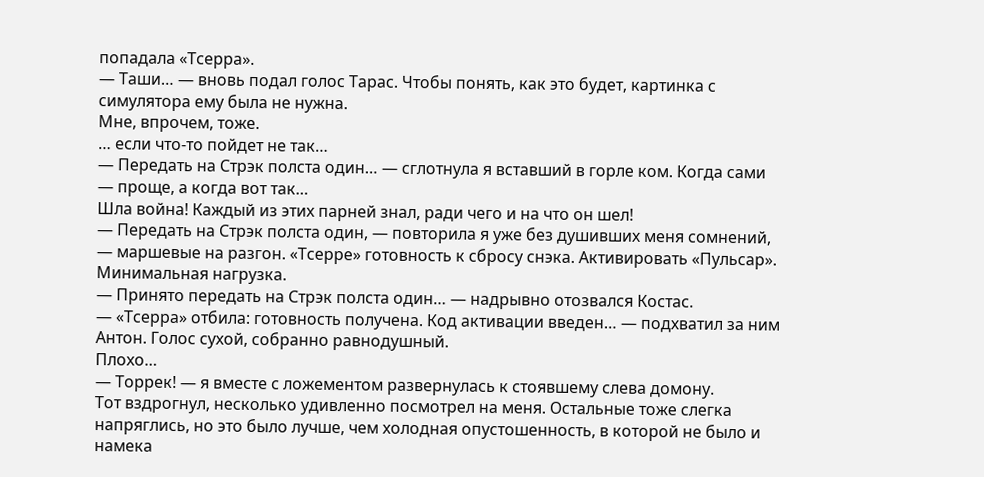попадала «Тсерра».
— Таши… — вновь подал голос Тарас. Чтобы понять, как это будет, картинка с симулятора ему была не нужна.
Мне, впрочем, тоже.
… если что-то пойдет не так…
— Передать на Стрэк полста один… — сглотнула я вставший в горле ком. Когда сами — проще, а когда вот так…
Шла война! Каждый из этих парней знал, ради чего и на что он шел!
— Передать на Стрэк полста один, — повторила я уже без душивших меня сомнений, — маршевые на разгон. «Тсерре» готовность к сбросу снэка. Активировать «Пульсар». Минимальная нагрузка.
— Принято передать на Стрэк полста один… — надрывно отозвался Костас.
— «Тсерра» отбила: готовность получена. Код активации введен… — подхватил за ним Антон. Голос сухой, собранно равнодушный.
Плохо…
— Торрек! — я вместе с ложементом развернулась к стоявшему слева домону.
Тот вздрогнул, несколько удивленно посмотрел на меня. Остальные тоже слегка напряглись, но это было лучше, чем холодная опустошенность, в которой не было и намека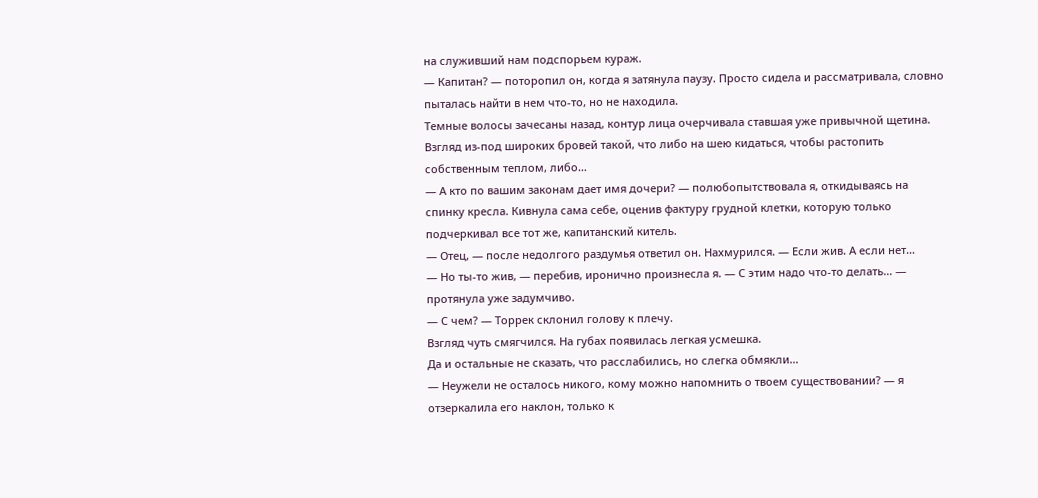на служивший нам подспорьем кураж.
— Капитан? — поторопил он, когда я затянула паузу. Просто сидела и рассматривала, словно пыталась найти в нем что-то, но не находила.
Темные волосы зачесаны назад, контур лица очерчивала ставшая уже привычной щетина. Взгляд из-под широких бровей такой, что либо на шею кидаться, чтобы растопить собственным теплом, либо…
— А кто по вашим законам дает имя дочери? — полюбопытствовала я, откидываясь на спинку кресла. Кивнула сама себе, оценив фактуру грудной клетки, которую только подчеркивал все тот же, капитанский китель.
— Отец, — после недолгого раздумья ответил он. Нахмурился. — Если жив. А если нет…
— Но ты-то жив, — перебив, иронично произнесла я. — С этим надо что-то делать… — протянула уже задумчиво.
— С чем? — Торрек склонил голову к плечу.
Взгляд чуть смягчился. На губах появилась легкая усмешка.
Да и остальные не сказать, что расслабились, но слегка обмякли…
— Неужели не осталось никого, кому можно напомнить о твоем существовании? — я отзеркалила его наклон, только к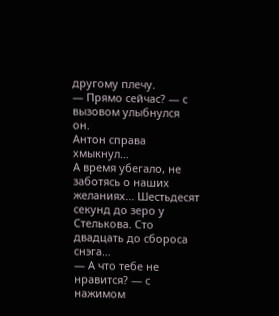другому плечу.
— Прямо сейчас? — с вызовом улыбнулся он.
Антон справа хмыкнул…
А время убегало, не заботясь о наших желаниях… Шестьдесят секунд до зеро у Стелькова. Сто двадцать до сбороса снэга…
— А что тебе не нравится? — с нажимом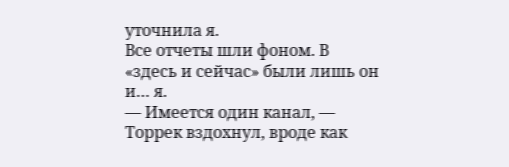уточнила я.
Все отчеты шли фоном. В «здесь и сейчас» были лишь он и… я.
— Имеется один канал, — Торрек вздохнул, вроде как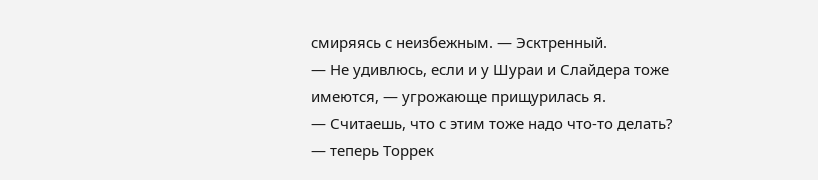смиряясь с неизбежным. — Эсктренный.
— Не удивлюсь, если и у Шураи и Слайдера тоже имеются, — угрожающе прищурилась я.
— Считаешь, что с этим тоже надо что-то делать? — теперь Торрек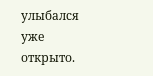улыбался уже открыто.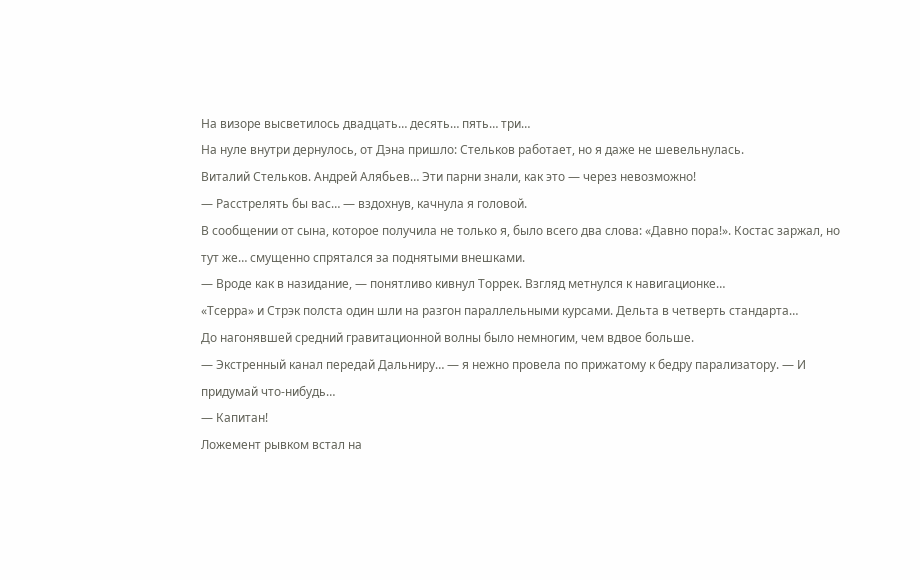На визоре высветилось двадцать… десять… пять… три…
На нуле внутри дернулось, от Дэна пришло: Стельков работает, но я даже не шевельнулась.
Виталий Стельков. Андрей Алябьев… Эти парни знали, как это — через невозможно!
— Расстрелять бы вас… — вздохнув, качнула я головой.
В сообщении от сына, которое получила не только я, было всего два слова: «Давно пора!». Костас заржал, но тут же… смущенно спрятался за поднятыми внешками.
— Вроде как в назидание, — понятливо кивнул Торрек. Взгляд метнулся к навигационке…
«Тсерра» и Стрэк полста один шли на разгон параллельными курсами. Дельта в четверть стандарта…
До нагонявшей средний гравитационной волны было немногим, чем вдвое больше.
— Экстренный канал передай Дальниру… — я нежно провела по прижатому к бедру парализатору. — И придумай что-нибудь…
— Капитан!
Ложемент рывком встал на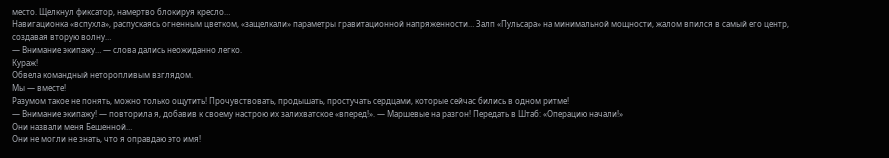место. Щелкнул фиксатор, намертво блокируя кресло…
Навигационка «вспухла», распускаясь огненным цветком, «защелкали» параметры гравитационной напряженности… Залп «Пульсара» на минимальной мощности, жалом впился в самый его центр, создавая вторую волну…
— Внимание экипажу… — слова дались неожиданно легко.
Кураж!
Обвела командный неторопливым взглядом.
Мы — вместе!
Разумом такое не понять, можно только ощутить! Прочувствовать, продышать, простучать сердцами, которые сейчас бились в одном ритме!
— Внимание экипажу! — повторила я, добавив к своему настрою их залихватское «вперед!». — Маршевые на разгон! Передать в Штаб: «Операцию начали!»
Они назвали меня Бешенной…
Они не могли не знать, что я оправдаю это имя!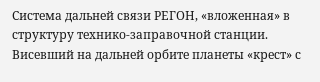Система дальней связи РЕГОН, «вложенная» в структуру технико-заправочной станции. Висевший на дальней орбите планеты «крест» с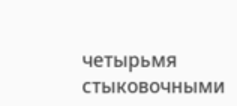четырьмя стыковочными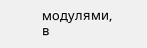модулями, в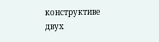конструктиве двух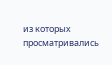из которых просматривались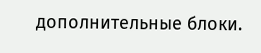дополнительные блоки.